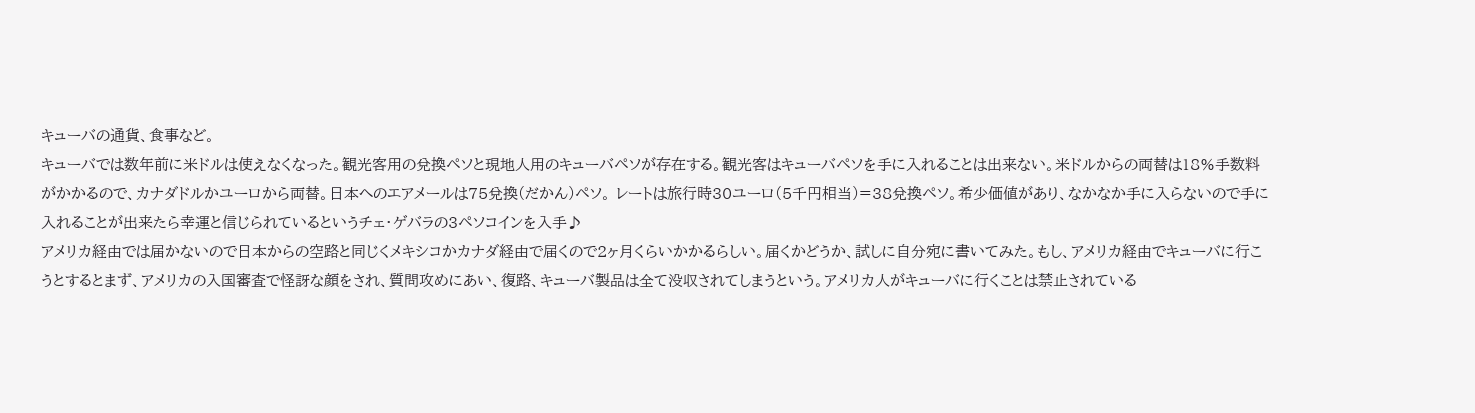キューバの通貨、食事など。
キューバでは数年前に米ドルは使えなくなった。観光客用の兌換ペソと現地人用のキューバペソが存在する。観光客はキューバペソを手に入れることは出来ない。米ドルからの両替は18%手数料がかかるので、カナダドルかユーロから両替。日本へのエアメールは75兌換(だかん)ペソ。 レートは旅行時30ユーロ(5千円相当)=38兌換ペソ。希少価値があり、なかなか手に入らないので手に入れることが出来たら幸運と信じられているというチェ・ゲバラの3ペソコインを入手♪
アメリカ経由では届かないので日本からの空路と同じくメキシコかカナダ経由で届くので2ヶ月くらいかかるらしい。届くかどうか、試しに自分宛に書いてみた。もし、アメリカ経由でキューバに行こうとするとまず、アメリカの入国審査で怪訝な顔をされ、質問攻めにあい、復路、キューバ製品は全て没収されてしまうという。アメリカ人がキューバに行くことは禁止されている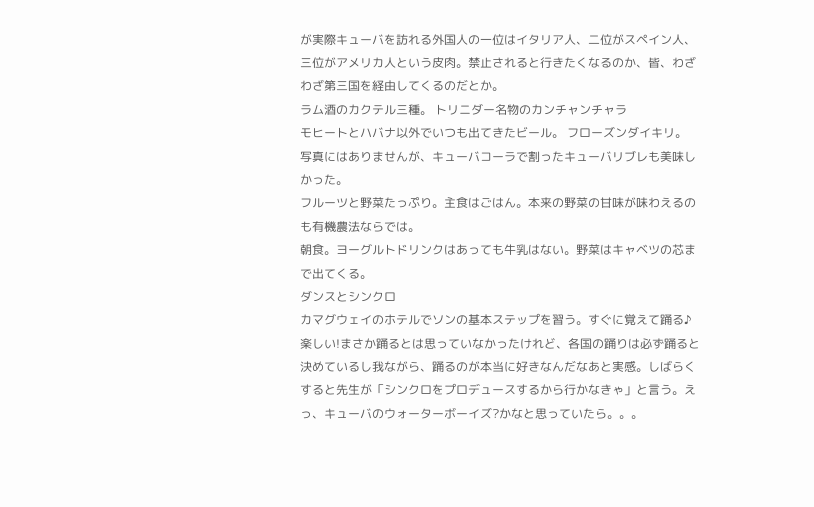が実際キューバを訪れる外国人の一位はイタリア人、二位がスペイン人、三位がアメリカ人という皮肉。禁止されると行きたくなるのか、皆、わざわざ第三国を経由してくるのだとか。
ラム酒のカクテル三種。 トリニダー名物のカンチャンチャラ
モヒートとハバナ以外でいつも出てきたビール。 フローズンダイキリ。
写真にはありませんが、キューバコーラで割ったキューバリブレも美味しかった。
フルーツと野菜たっぷり。主食はごはん。本来の野菜の甘味が味わえるのも有機農法ならでは。
朝食。ヨーグルトドリンクはあっても牛乳はない。野菜はキャベツの芯まで出てくる。
ダンスとシンクロ
カマグウェイのホテルでソンの基本ステップを習う。すぐに覚えて踊る♪楽しい!まさか踊るとは思っていなかったけれど、各国の踊りは必ず踊ると決めているし我ながら、踊るのが本当に好きなんだなあと実感。しばらくすると先生が「シンクロをプロデュースするから行かなきゃ」と言う。えっ、キューバのウォーターボーイズ?かなと思っていたら。。。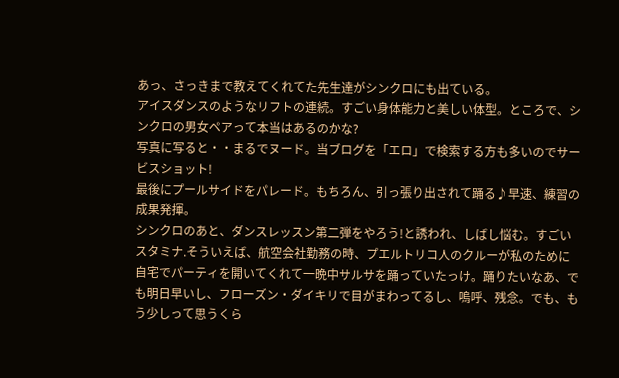あっ、さっきまで教えてくれてた先生達がシンクロにも出ている。
アイスダンスのようなリフトの連続。すごい身体能力と美しい体型。ところで、シンクロの男女ペアって本当はあるのかな?
写真に写ると・・まるでヌード。当ブログを「エロ」で検索する方も多いのでサービスショット!
最後にプールサイドをパレード。もちろん、引っ張り出されて踊る♪早速、練習の成果発揮。
シンクロのあと、ダンスレッスン第二弾をやろう!と誘われ、しばし悩む。すごいスタミナ.そういえば、航空会社勤務の時、プエルトリコ人のクルーが私のために自宅でパーティを開いてくれて一晩中サルサを踊っていたっけ。踊りたいなあ、でも明日早いし、フローズン・ダイキリで目がまわってるし、嗚呼、残念。でも、もう少しって思うくら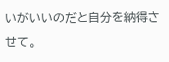いがいいのだと自分を納得させて。